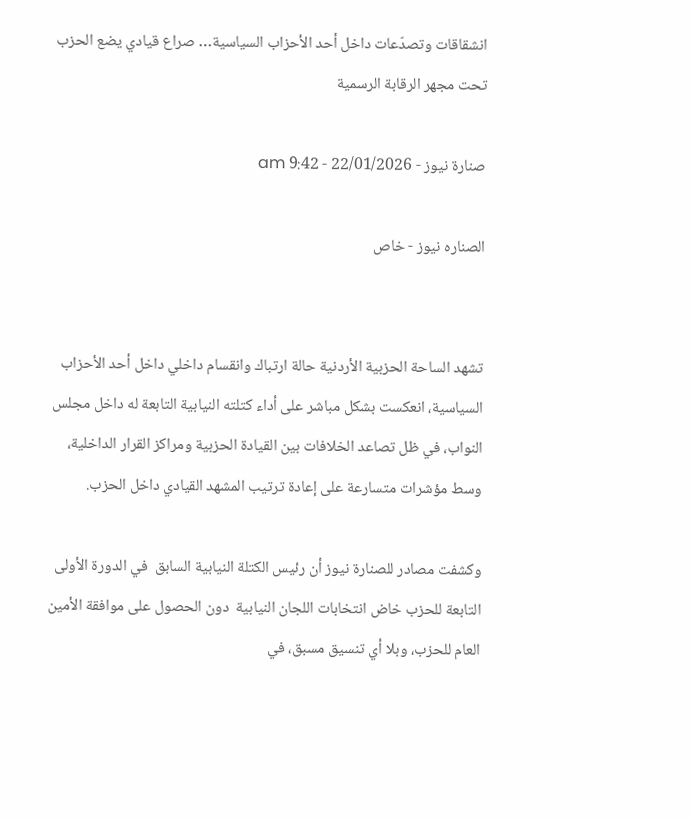انشقاقات وتصدّعات داخل أحد الأحزاب السياسية… صراع قيادي يضع الحزب تحت مجهر الرقابة الرسمية

صنارة نيوز - 22/01/2026 - 9:42 am

الصناره نيوز - خاص


تشهد الساحة الحزبية الأردنية حالة ارتباك وانقسام داخلي داخل أحد الأحزاب السياسية، انعكست بشكل مباشر على أداء كتلته النيابية التابعة له داخل مجلس النواب، في ظل تصاعد الخلافات بين القيادة الحزبية ومراكز القرار الداخلية، وسط مؤشرات متسارعة على إعادة ترتيب المشهد القيادي داخل الحزب.

وكشفت مصادر للصنارة نيوز أن رئيس الكتلة النيابية السابق  في الدورة الأولى التابعة للحزب خاض انتخابات اللجان النيابية  دون الحصول على موافقة الأمين العام للحزب، وبلا أي تنسيق مسبق، في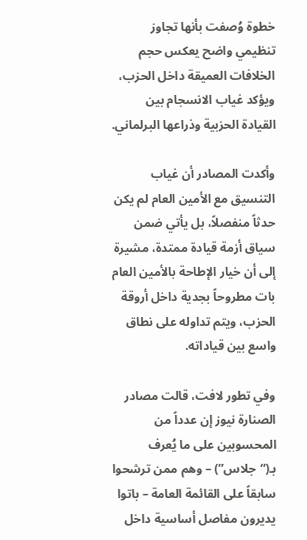خطوة وُصفت بأنها تجاوز تنظيمي واضح يعكس حجم الخلافات العميقة داخل الحزب، ويؤكد غياب الانسجام بين القيادة الحزبية وذراعها البرلماني.

وأكدت المصادر أن غياب التنسيق مع الأمين العام لم يكن حدثاً منفصلاً، بل يأتي ضمن سياق أزمة قيادة ممتدة، مشيرة إلى أن خيار الإطاحة بالأمين العام بات مطروحاً بجدية داخل أروقة الحزب، ويتم تداوله على نطاق واسع بين قياداته.

وفي تطور لافت، قالت مصادر الصنارة نيوز إن عدداً من المحسوبين على ما يُعرف بـ(“جلاس”) – وهم ممن ترشحوا سابقاً على القائمة العامة – باتوا يديرون مفاصل أساسية داخل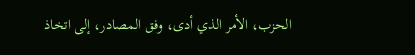الحزب، الأمر الذي أدى، وفق المصادر، إلى اتخاذ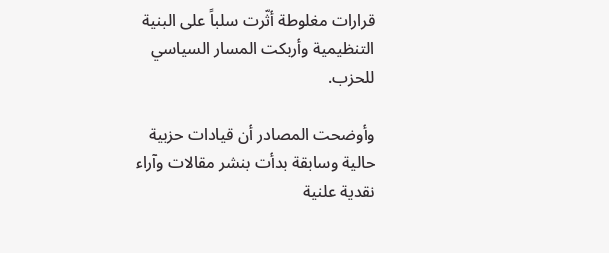قرارات مغلوطة أثّرت سلباً على البنية التنظيمية وأربكت المسار السياسي للحزب.

وأوضحت المصادر أن قيادات حزبية حالية وسابقة بدأت بنشر مقالات وآراء نقدية علنية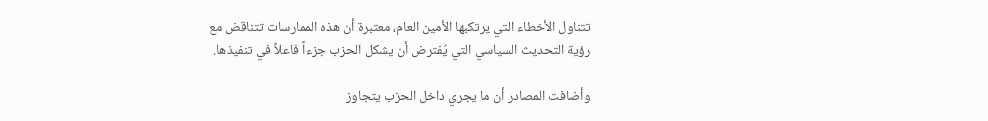تتناول الأخطاء التي يرتكبها الأمين العام، معتبرة أن هذه الممارسات تتناقض مع رؤية التحديث السياسي التي يُفترض أن يشكل الحزب جزءاً فاعلاً في تنفيذها.

وأضافت المصادر أن ما يجري داخل الحزب يتجاوز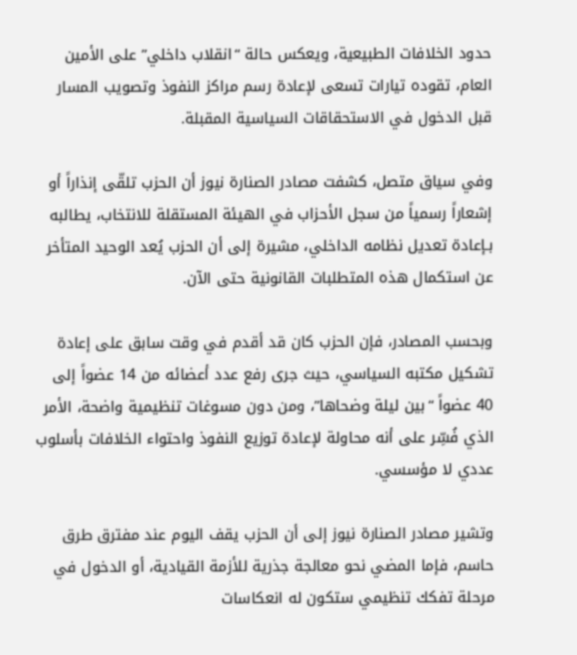حدود الخلافات الطبيعية، ويعكس حالة “انقلاب داخلي” على الأمين العام، تقوده تيارات تسعى لإعادة رسم مراكز النفوذ وتصويب المسار قبل الدخول في الاستحقاقات السياسية المقبلة.

وفي سياق متصل، كشفت مصادر الصنارة نيوز أن الحزب تلقّى إنذاراً أو إشعاراً رسمياً من سجل الأحزاب في الهيئة المستقلة للانتخاب، يطالبه بـإعادة تعديل نظامه الداخلي، مشيرة إلى أن الحزب يُعد الوحيد المتأخر عن استكمال هذه المتطلبات القانونية حتى الآن.

وبحسب المصادر، فإن الحزب كان قد أقدم في وقت سابق على إعادة تشكيل مكتبه السياسي، حيث جرى رفع عدد أعضائه من 14 عضواً إلى 40 عضواً “بين ليلة وضحاها”، ومن دون مسوغات تنظيمية واضحة، الأمر الذي فُسِّر على أنه محاولة لإعادة توزيع النفوذ واحتواء الخلافات بأسلوب عددي لا مؤسسي.

وتشير مصادر الصنارة نيوز إلى أن الحزب يقف اليوم عند مفترق طرق حاسم، فإما المضي نحو معالجة جذرية للأزمة القيادية، أو الدخول في مرحلة تفكك تنظيمي ستكون له انعكاسات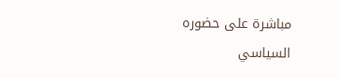مباشرة على حضوره السياسي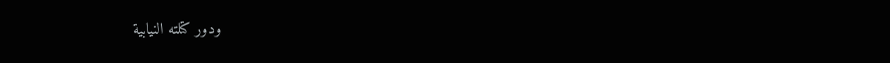ودور كتلته النيابية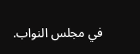في مجلس النواب.